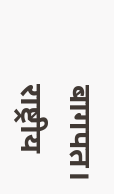बागपत। राष्ट्रीय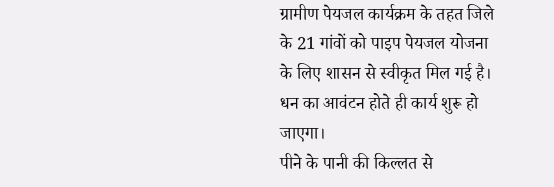ग्रामीण पेयजल कार्यक्रम के तहत जिले के 21 गांवों को पाइप पेयजल योजना के लिए शासन से स्वीकृत मिल गई है। धन का आवंटन होते ही कार्य शुरू हो जाएगा।
पीने के पानी की किल्लत से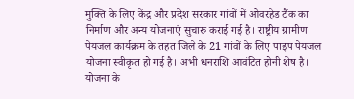मुक्ति के लिए केंद्र और प्रदेश सरकार गांवों में ओवरहेड टैंक का निर्माण और अन्य योजनाएं सुचारु कराई गई है। राष्ट्रीय ग्रामीण पेयजल कार्यक्रम के तहत जिले के 21 गांवों के लिए पाइप पेयजल योजना स्वीकृत हो गई है। अभी धनराशि आवंटित होनी शेष है। योजना के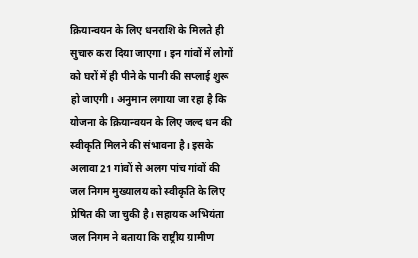क्रियान्वयन के लिए धनराशि के मिलते ही सुचारु करा दिया जाएगा। इन गांवों में लोगों को घरों में ही पीने के पानी की सप्लाई शुरू हो जाएगी। अनुमान लगाया जा रहा है कि योजना के क्रियान्वयन के लिए जल्द धन की स्वीकृति मिलने की संभावना है। इसके अलावा 21 गांवों से अलग पांच गांवों की जल निगम मुख्यालय को स्वीकृति के लिए प्रेषित की जा चुकी है। सहायक अभियंता जल निगम ने बताया कि राष्ट्रीय ग्रामीण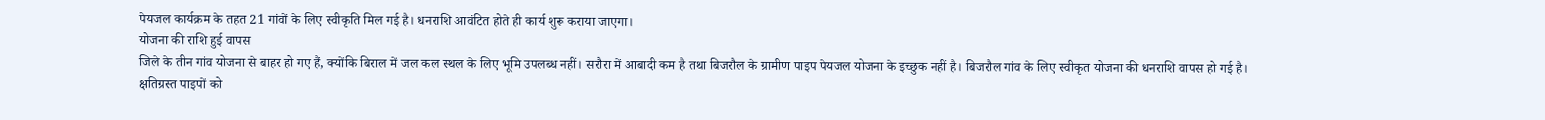पेयजल कार्यक्रम के तहत 21 गांवों के लिए स्वीकृति मिल गई है। धनराशि आवंटित होते ही कार्य शुरू कराया जाएगा।
योजना की राशि हुई वापस
जिले के तीन गांव योजना से बाहर हो गए हैं, क्योंकि बिराल में जल कल स्थल के लिए भूमि उपलब्ध नहीं। सरौरा में आबादी कम है तथा बिजरौल के ग्रामीण पाइप पेयजल योजना के इच्छुक नहीं है। बिजरौल गांव के लिए स्वीकृत योजना की धनराशि वापस हो गई है।
क्षतिग्रस्त पाइपों को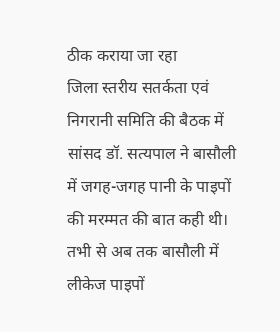ठीक कराया जा रहा
जिला स्तरीय सतर्कता एवं निगरानी समिति की बैठक में सांसद डॉ. सत्यपाल ने बासौली में जगह-जगह पानी के पाइपों की मरम्मत की बात कही थी। तभी से अब तक बासौली में लीकेज पाइपों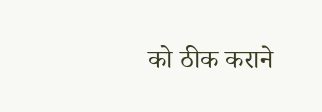को ठीक कराने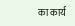का कार्य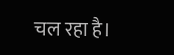चल रहा है।